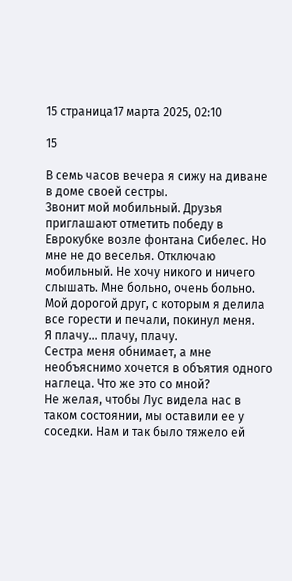15 страница17 марта 2025, 02:10

15

В семь часов вечера я сижу на диване в доме своей сестры.
Звонит мой мобильный. Друзья приглашают отметить победу в Еврокубке возле фонтана Сибелес. Но мне не до веселья. Отключаю мобильный. Не хочу никого и ничего слышать. Мне больно, очень больно. Мой дорогой друг, с которым я делила все горести и печали, покинул меня.
Я плачу… плачу, плачу.
Сестра меня обнимает, а мне необъяснимо хочется в объятия одного наглеца. Что же это со мной?
Не желая, чтобы Лус видела нас в таком состоянии, мы оставили ее у соседки. Нам и так было тяжело ей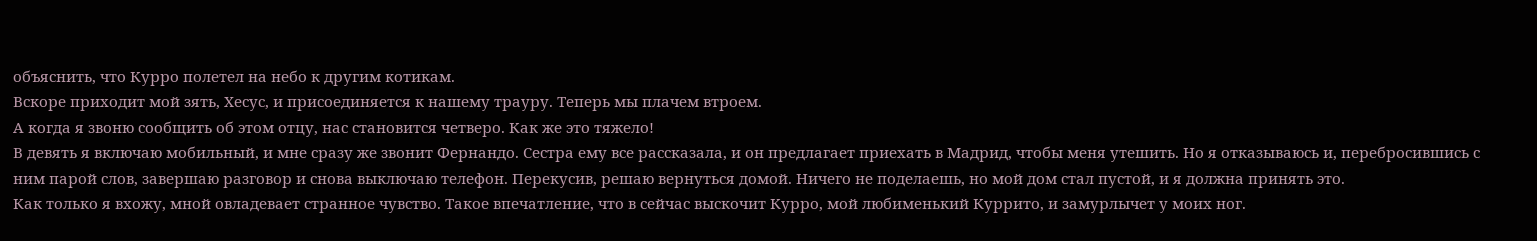объяснить, что Курро полетел на небо к другим котикам.
Вскоре приходит мой зять, Хесус, и присоединяется к нашему трауру. Теперь мы плачем втроем.
А когда я звоню сообщить об этом отцу, нас становится четверо. Как же это тяжело!
В девять я включаю мобильный, и мне сразу же звонит Фернандо. Сестра ему все рассказала, и он предлагает приехать в Мадрид, чтобы меня утешить. Но я отказываюсь и, перебросившись с ним парой слов, завершаю разговор и снова выключаю телефон. Перекусив, решаю вернуться домой. Ничего не поделаешь, но мой дом стал пустой, и я должна принять это.
Как только я вхожу, мной овладевает странное чувство. Такое впечатление, что в сейчас выскочит Курро, мой любименький Куррито, и замурлычет у моих ног.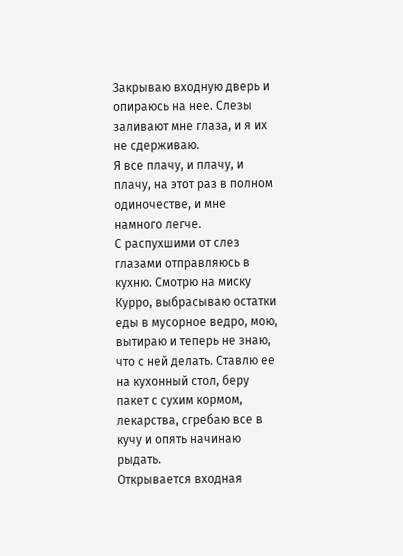Закрываю входную дверь и опираюсь на нее. Слезы заливают мне глаза, и я их не сдерживаю.
Я все плачу, и плачу, и плачу, на этот раз в полном одиночестве, и мне намного легче.
С распухшими от слез глазами отправляюсь в кухню. Смотрю на миску Курро, выбрасываю остатки еды в мусорное ведро, мою, вытираю и теперь не знаю, что с ней делать. Ставлю ее на кухонный стол, беру пакет с сухим кормом, лекарства, сгребаю все в кучу и опять начинаю рыдать.
Открывается входная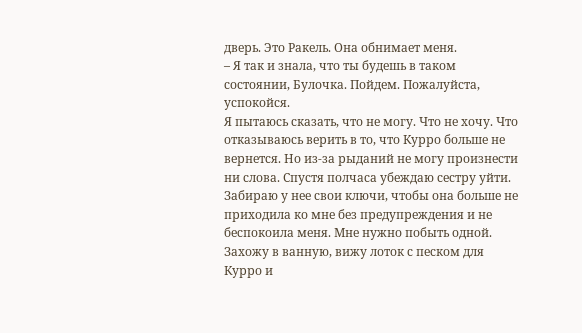дверь. Это Ракель. Она обнимает меня.
– Я так и знала, что ты будешь в таком состоянии, Булочка. Пойдем. Пожалуйста, успокойся.
Я пытаюсь сказать, что не могу. Что не хочу. Что отказываюсь верить в то, что Курро больше не вернется. Но из-за рыданий не могу произнести ни слова. Спустя полчаса убеждаю сестру уйти. Забираю у нее свои ключи, чтобы она больше не приходила ко мне без предупреждения и не беспокоила меня. Мне нужно побыть одной.
Захожу в ванную, вижу лоток с песком для Курро и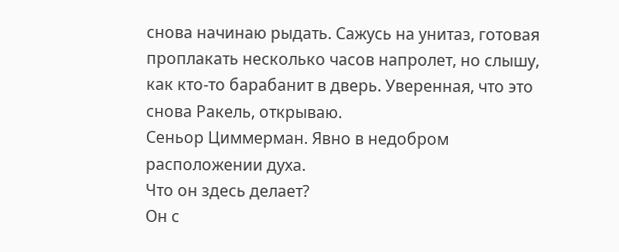снова начинаю рыдать. Сажусь на унитаз, готовая проплакать несколько часов напролет, но слышу, как кто-то барабанит в дверь. Уверенная, что это снова Ракель, открываю.
Сеньор Циммерман. Явно в недобром расположении духа.
Что он здесь делает?
Он с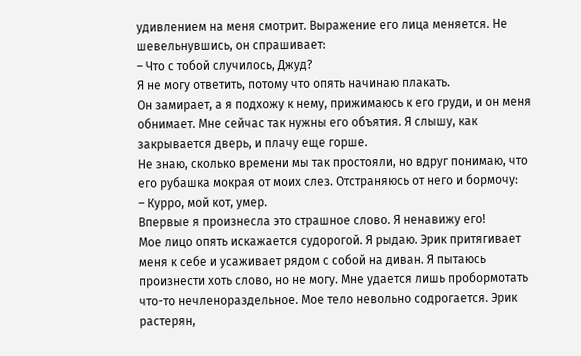удивлением на меня смотрит. Выражение его лица меняется. Не шевельнувшись, он спрашивает:
– Что с тобой случилось, Джуд?
Я не могу ответить, потому что опять начинаю плакать.
Он замирает, а я подхожу к нему, прижимаюсь к его груди, и он меня обнимает. Мне сейчас так нужны его объятия. Я слышу, как закрывается дверь, и плачу еще горше.
Не знаю, сколько времени мы так простояли, но вдруг понимаю, что его рубашка мокрая от моих слез. Отстраняюсь от него и бормочу:
– Курро, мой кот, умер.
Впервые я произнесла это страшное слово. Я ненавижу его!
Мое лицо опять искажается судорогой. Я рыдаю. Эрик притягивает меня к себе и усаживает рядом с собой на диван. Я пытаюсь произнести хоть слово, но не могу. Мне удается лишь пробормотать что-то нечленораздельное. Мое тело невольно содрогается. Эрик растерян,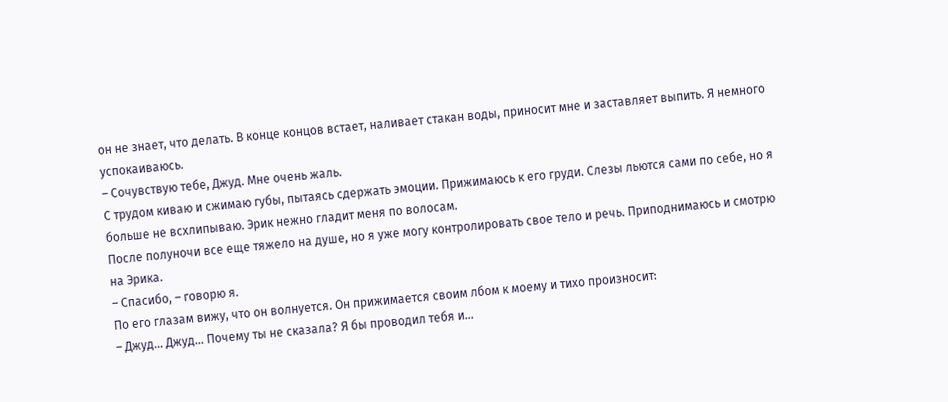он не знает, что делать. В конце концов встает, наливает стакан воды, приносит мне и заставляет выпить. Я немного успокаиваюсь.
– Сочувствую тебе, Джуд. Мне очень жаль.
С трудом киваю и сжимаю губы, пытаясь сдержать эмоции. Прижимаюсь к его груди. Слезы льются сами по себе, но я больше не всхлипываю. Эрик нежно гладит меня по волосам.
После полуночи все еще тяжело на душе, но я уже могу контролировать свое тело и речь. Приподнимаюсь и смотрю на Эрика.
– Спасибо, – говорю я.
По его глазам вижу, что он волнуется. Он прижимается своим лбом к моему и тихо произносит:
– Джуд… Джуд… Почему ты не сказала? Я бы проводил тебя и…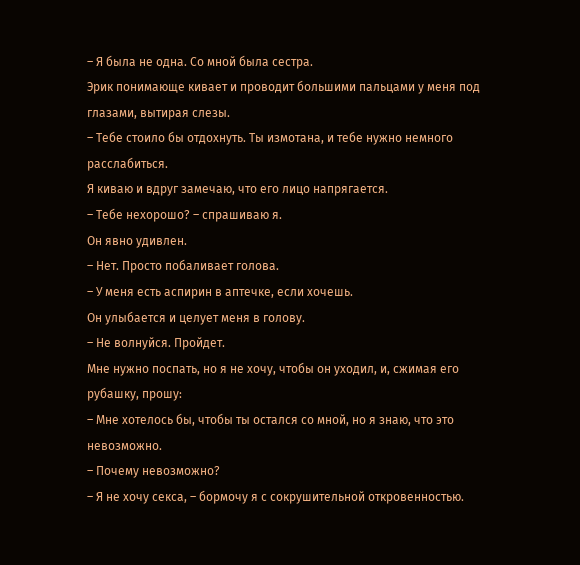– Я была не одна. Со мной была сестра.
Эрик понимающе кивает и проводит большими пальцами у меня под глазами, вытирая слезы.
– Тебе стоило бы отдохнуть. Ты измотана, и тебе нужно немного расслабиться.
Я киваю и вдруг замечаю, что его лицо напрягается.
– Тебе нехорошо? – спрашиваю я.
Он явно удивлен.
– Нет. Просто побаливает голова.
– У меня есть аспирин в аптечке, если хочешь.
Он улыбается и целует меня в голову.
– Не волнуйся. Пройдет.
Мне нужно поспать, но я не хочу, чтобы он уходил, и, сжимая его рубашку, прошу:
– Мне хотелось бы, чтобы ты остался со мной, но я знаю, что это невозможно.
– Почему невозможно?
– Я не хочу секса, – бормочу я с сокрушительной откровенностью.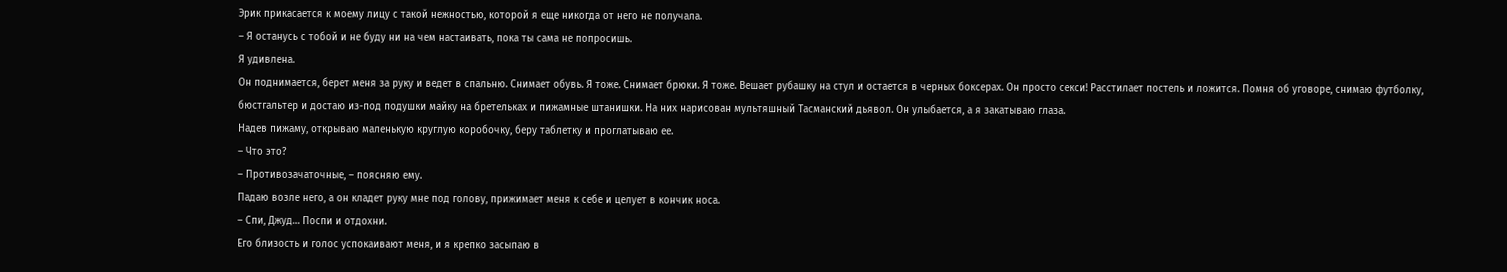Эрик прикасается к моему лицу с такой нежностью, которой я еще никогда от него не получала.
– Я останусь с тобой и не буду ни на чем настаивать, пока ты сама не попросишь.
Я удивлена.
Он поднимается, берет меня за руку и ведет в спальню. Снимает обувь. Я тоже. Снимает брюки. Я тоже. Вешает рубашку на стул и остается в черных боксерах. Он просто секси! Расстилает постель и ложится. Помня об уговоре, снимаю футболку, бюстгальтер и достаю из-под подушки майку на бретельках и пижамные штанишки. На них нарисован мультяшный Тасманский дьявол. Он улыбается, а я закатываю глаза.
Надев пижаму, открываю маленькую круглую коробочку, беру таблетку и проглатываю ее.
– Что это?
– Противозачаточные, – поясняю ему.
Падаю возле него, а он кладет руку мне под голову, прижимает меня к себе и целует в кончик носа.
– Спи, Джуд… Поспи и отдохни.
Его близость и голос успокаивают меня, и я крепко засыпаю в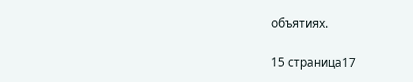объятиях.

15 страница17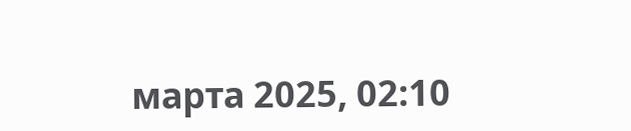марта 2025, 02:10